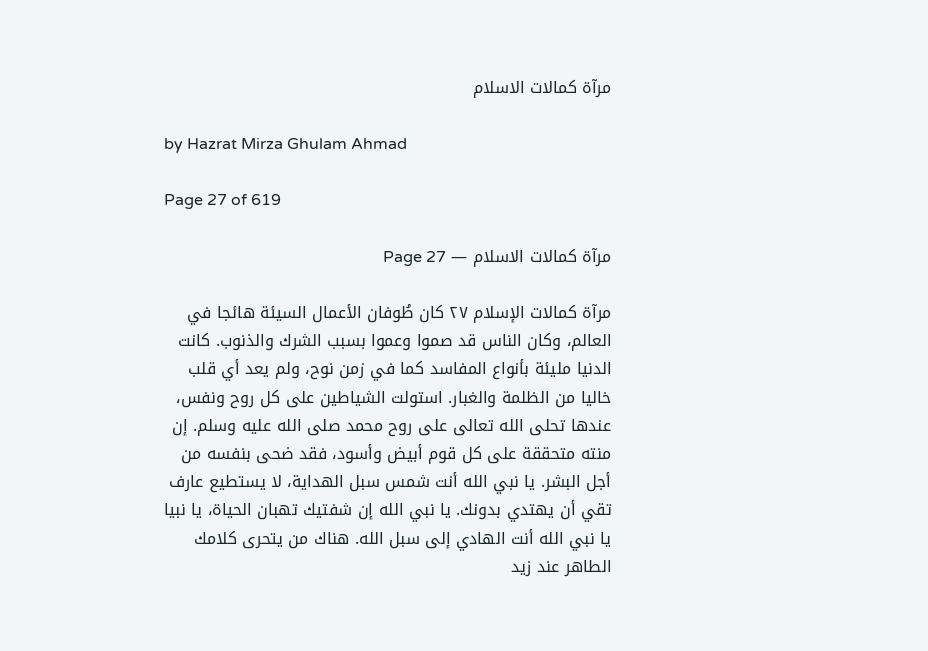مرآة كمالات الاسلام

by Hazrat Mirza Ghulam Ahmad

Page 27 of 619

مرآة كمالات الاسلام — Page 27

مرآة كمالات الإسلام ۲۷ كان طُوفان الأعمال السيئة هائجا في العالم، وكان الناس قد صموا وعموا بسبب الشرك والذنوب. كانت الدنيا مليئة بأنواع المفاسد كما في زمن نوح، ولم يعد أي قلب خاليا من الظلمة والغبار. استولت الشياطين على كل روح ونفس، عندها تحلى الله تعالى على روح محمد صلى الله عليه وسلم. إن منته متحققة على كل قوم أبيض وأسود، فقد ضحى بنفسه من أجل البشر. يا نبي الله أنت شمس سبل الهداية، لا يستطيع عارف تقي أن يهتدي بدونك. يا نبي الله إن شفتيك تهبان الحياة، يا نبيا يا نبي الله أنت الهادي إلى سبل الله. هناك من يتحرى كلامك الطاهر عند زيد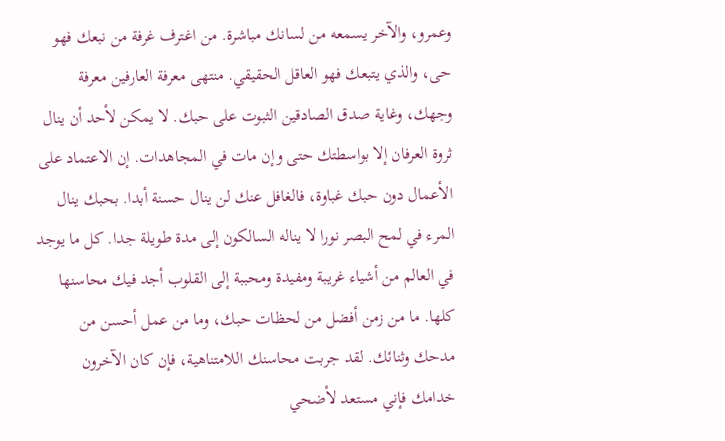وعمرو، والآخر يسمعه من لسانك مباشرة. من اغترف غرفة من نبعك فهو حى، والذي يتبعك فهو العاقل الحقيقي. منتهى معرفة العارفين معرفة وجهك، وغاية صدق الصادقين الثبوت على حبك. لا يمكن لأحد أن ينال ثروة العرفان إلا بواسطتك حتى وإن مات في المجاهدات. إن الاعتماد على الأعمال دون حبك غباوة، فالغافل عنك لن ينال حسنة أبدا. بحبك ينال المرء في لمح البصر نورا لا يناله السالكون إلى مدة طويلة جدا. كل ما يوجد في العالم من أشياء غريبة ومفيدة ومحببة إلى القلوب أجد فيك محاسنها كلها. ما من زمن أفضل من لحظات حبك، وما من عمل أحسن من مدحك وثنائك. لقد جربت محاسنك اللامتناهية، فإن كان الآخرون خدامك فإني مستعد لأضحي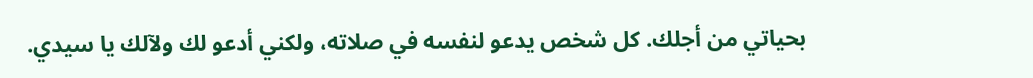بحياتي من أجلك. كل شخص يدعو لنفسه في صلاته، ولكني أدعو لك ولآلك يا سيدي.